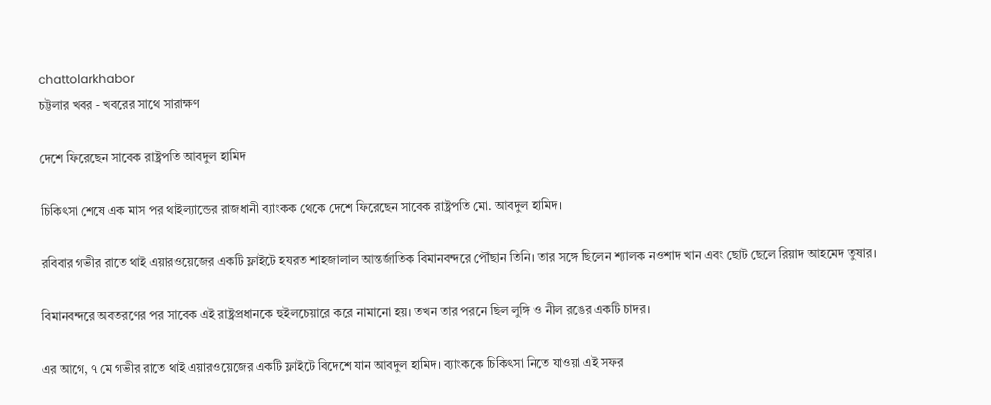chattolarkhabor
চট্টলার খবর - খবরের সাথে সারাক্ষণ

দেশে ফিরেছেন সাবেক রাষ্ট্রপতি আবদুল হামিদ

চিকিৎসা শেষে এক মাস পর থাইল্যান্ডের রাজধানী ব্যাংকক থেকে দেশে ফিরেছেন সাবেক রাষ্ট্রপতি মো. আবদুল হামিদ।

রবিবার গভীর রাতে থাই এয়ারওয়েজের একটি ফ্লাইটে হযরত শাহজালাল আন্তর্জাতিক বিমানবন্দরে পৌঁছান তিনি। তার সঙ্গে ছিলেন শ্যালক নওশাদ খান এবং ছোট ছেলে রিয়াদ আহমেদ তুষার।

বিমানবন্দরে অবতরণের পর সাবেক এই রাষ্ট্রপ্রধানকে হুইলচেয়ারে করে নামানো হয়। তখন তার পরনে ছিল লুঙ্গি ও নীল রঙের একটি চাদর।

এর আগে, ৭ মে গভীর রাতে থাই এয়ারওয়েজের একটি ফ্লাইটে বিদেশে যান আবদুল হামিদ। ব্যাংককে চিকিৎসা নিতে যাওয়া এই সফর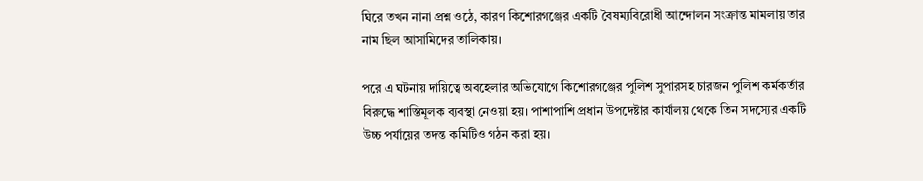ঘিরে তখন নানা প্রশ্ন ওঠে, কারণ কিশোরগঞ্জের একটি বৈষম্যবিরোধী আন্দোলন সংক্রান্ত মামলায় তার নাম ছিল আসামিদের তালিকায়।

পরে এ ঘটনায় দায়িত্বে অবহেলার অভিযোগে কিশোরগঞ্জের পুলিশ সুপারসহ চারজন পুলিশ কর্মকর্তার বিরুদ্ধে শাস্তিমূলক ব্যবস্থা নেওয়া হয়। পাশাপাশি প্রধান উপদেষ্টার কার্যালয় থেকে তিন সদস্যের একটি উচ্চ পর্যায়ের তদন্ত কমিটিও গঠন করা হয়।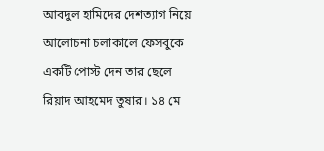আবদুল হামিদের দেশত্যাগ নিয়ে আলোচনা চলাকালে ফেসবুকে একটি পোস্ট দেন তার ছেলে রিয়াদ আহমেদ তুষার। ১৪ মে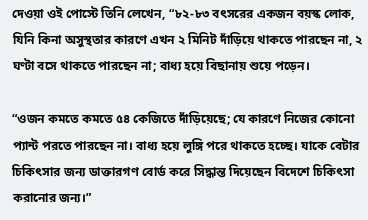দেওয়া ওই পোস্টে তিনি লেখেন, “৮২-৮৩ বৎসরের একজন বয়স্ক লোক, যিনি কিনা অসুস্থতার কারণে এখন ২ মিনিট দাঁড়িয়ে থাকতে পারছেন না, ২ ঘণ্টা বসে থাকতে পারছেন না; বাধ্য হয়ে বিছানায় শুয়ে পড়েন।

“ওজন কমতে কমতে ৫৪ কেজিতে দাঁড়িয়েছে; যে কারণে নিজের কোনো প্যান্ট পরতে পারছেন না। বাধ্য হয়ে লুঙ্গি পরে থাকতে হচ্ছে। যাকে বেটার চিকিৎসার জন্য ডাক্তারগণ বোর্ড করে সিদ্ধান্ত দিয়েছেন বিদেশে চিকিৎসা করানোর জন্য।”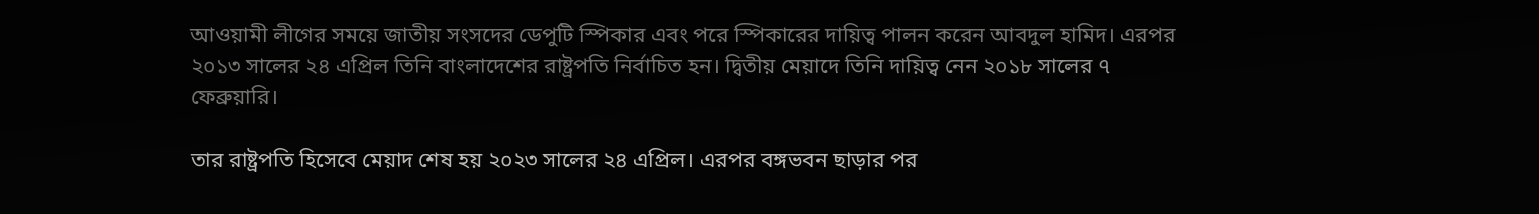আওয়ামী লীগের সময়ে জাতীয় সংসদের ডেপুটি স্পিকার এবং পরে স্পিকারের দায়িত্ব পালন করেন আবদুল হামিদ। এরপর ২০১৩ সালের ২৪ এপ্রিল তিনি বাংলাদেশের রাষ্ট্রপতি নির্বাচিত হন। দ্বিতীয় মেয়াদে তিনি দায়িত্ব নেন ২০১৮ সালের ৭ ফেব্রুয়ারি।

তার রাষ্ট্রপতি হিসেবে মেয়াদ শেষ হয় ২০২৩ সালের ২৪ এপ্রিল। এরপর বঙ্গভবন ছাড়ার পর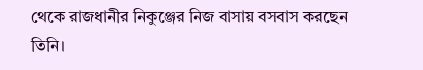থেকে রাজধানীর নিকুঞ্জের নিজ বাসায় বসবাস করছেন তিনি।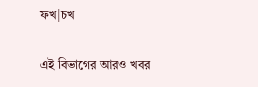ফখ|চখ

এই বিভাগের আরও খবর